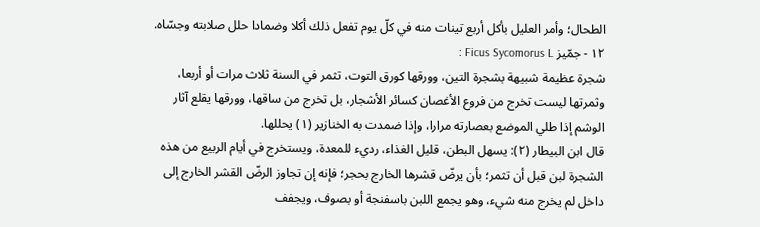الطحال؛ وأمر العليل بأكل أربع تينات منه في كلّ يوم تفعل ذلك أكلا وضمادا حلل صلابته وجسّاه.
١٢ - جمّيز Ficus Sycomorus L :
شجرة عظيمة شبيهة بشجرة التين، وورقها كورق التوت، تثمر في السنة ثلاث مرات أو أربعا، وثمرتها ليست تخرج من فروع الأغصان كسائر الأشجار، بل تخرج من ساقها، وورقها يقلع آثار الوشم إذا طلي الموضع بعصارته مرارا، وإذا ضمدت به الخنازير (١) يحللها.
قال ابن البيطار (٢): يسهل البطن، قليل الغذاء، رديء للمعدة، ويستخرج في أيام الربيع من هذه الشجرة لبن قبل أن تثمر؛ بأن يرضّ قشرها الخارج بحجر؛ فإنه إن تجاوز الرضّ القشر الخارج إلى داخل لم يخرج منه شيء، وهو يجمع اللبن باسفنجة أو بصوف، ويجفف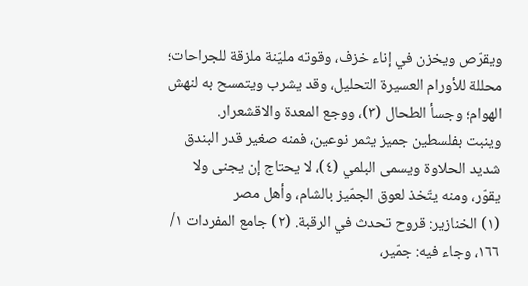ويقرّص ويخزن في إناء خزف، وقوته مليّنة ملزقة للجراحات؛ محللة للأورام العسيرة التحليل، وقد يشرب ويتمسح به لنهش الهوام؛ وجسأ الطحال (٣)، ووجع المعدة والاقشعرار.
وينبت بفلسطين جميز يثمر نوعين، فمنه صغير قدر البندق شديد الحلاوة ويسمى البلمي (٤)، لا يحتاج إن يجنى ولا يقوّر، ومنه يتّخذ لعوق الجمّيز بالشام، وأهل مصر
(١) الخنازير: قروح تحدث في الرقبة. (٢) جامع المفردات ١/ ١٦٦، وجاء فيه: جمّير،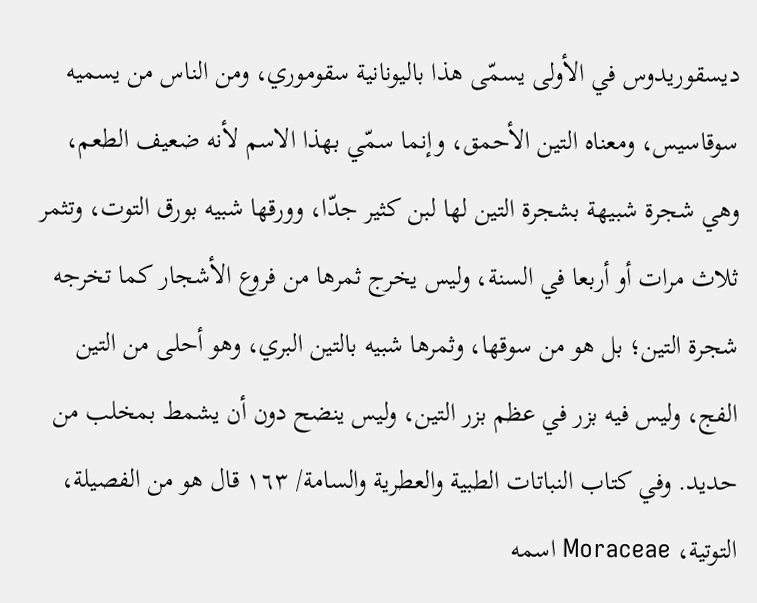ديسقوريدوس في الأولى يسمّى هذا باليونانية سقوموري، ومن الناس من يسميه سوقاسيس، ومعناه التين الأحمق، وإنما سمّي بهذا الاسم لأنه ضعيف الطعم، وهي شجرة شبيهة بشجرة التين لها لبن كثير جدّا، وورقها شبيه بورق التوت، وتثمر ثلاث مرات أو أربعا في السنة، وليس يخرج ثمرها من فروع الأشجار كما تخرجه شجرة التين؛ بل هو من سوقها، وثمرها شبيه بالتين البري، وهو أحلى من التين الفج، وليس فيه بزر في عظم بزر التين، وليس ينضح دون أن يشمط بمخلب من حديد. وفي كتاب النباتات الطبية والعطرية والسامة/ ١٦٣ قال هو من الفصيلة، التوتية، Moraceae اسمه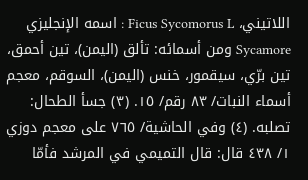اللاتيني، Ficus Sycomorus L : اسمه الإنجليزي Sycamore ومن أسمائه: تألق (اليمن)، تين أحمق، تين برّي، سيقمور، خنس (اليمن)، السوقم، معجم أسماء النبات/ ٨٣ رقم/ ١٥. (٣) جسأ الطحال: تصلبه. (٤) وفي الحاشية/ ٧٦٥ على معجم دوزي ١/ ٤٣٨ قال: قال التميمي في المرشد فأمّا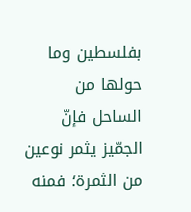بفلسطين وما حولها من الساحل فإنّ الجمّيز يثمر نوعين من الثمرة؛ فمنه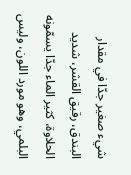شيء صغير جدّا في مقدار البندق، رقيق القشر، شديد الحلاوة، كثير الماء جدّا يسمّونه البلمي، وهو مورد اللون، وليس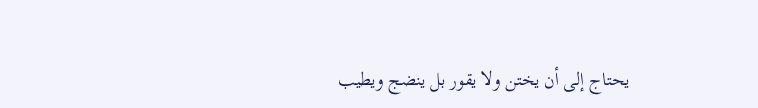يحتاج إلى أن يختن ولا يقور بل ينضج ويطيب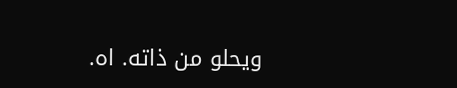ويحلو من ذاته. اه.